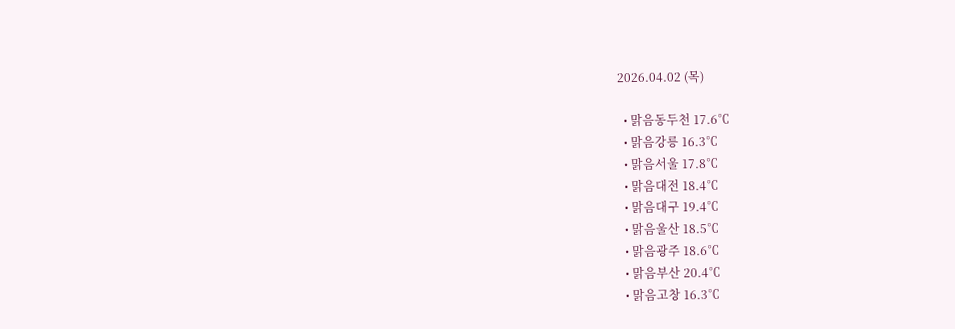2026.04.02 (목)

  • 맑음동두천 17.6℃
  • 맑음강릉 16.3℃
  • 맑음서울 17.8℃
  • 맑음대전 18.4℃
  • 맑음대구 19.4℃
  • 맑음울산 18.5℃
  • 맑음광주 18.6℃
  • 맑음부산 20.4℃
  • 맑음고창 16.3℃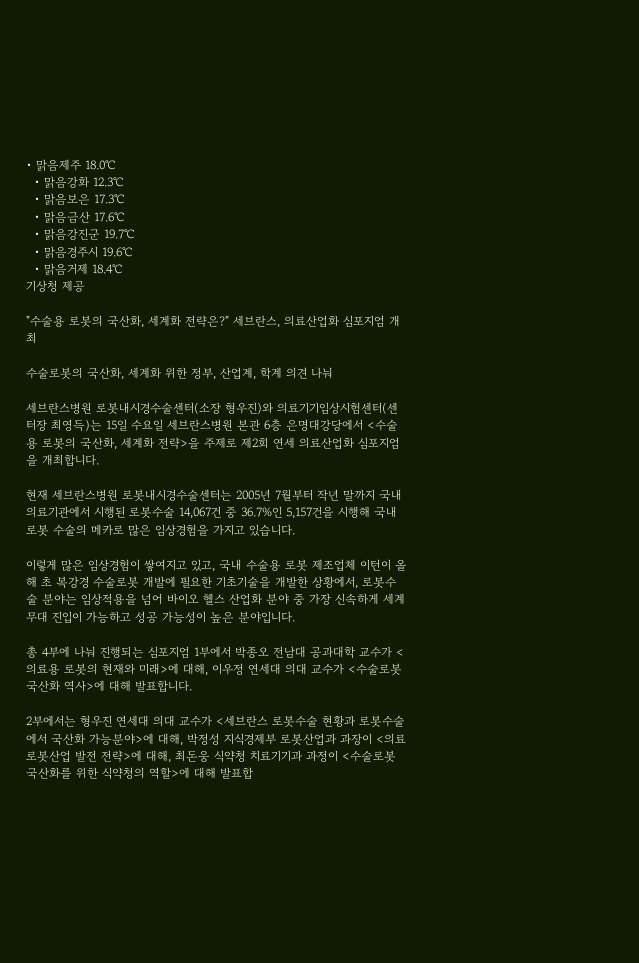• 맑음제주 18.0℃
  • 맑음강화 12.3℃
  • 맑음보은 17.3℃
  • 맑음금산 17.6℃
  • 맑음강진군 19.7℃
  • 맑음경주시 19.6℃
  • 맑음거제 18.4℃
기상청 제공

"수술용 로봇의 국산화, 세계화 전략은?" 세브란스, 의료산업화 심포지엄 개최

수술로봇의 국산화, 세계화 위한 정부, 산업계, 학계 의견 나눠

세브란스병원 로봇내시경수술센터(소장 형우진)와 의료기기임상시험센터(센터장 최영득)는 15일 수요일 세브란스병원 본관 6층 은명대강당에서 <수술용 로봇의 국산화, 세계화 전략>을 주제로 제2회 연세 의료산업화 심포지엄을 개최합니다.

현재 세브란스병원 로봇내시경수술센터는 2005년 7월부터 작년 말까지 국내 의료기관에서 시행된 로봇수술 14,067건 중 36.7%인 5,157건을 시행해 국내 로봇 수술의 메카로 많은 임상경험을 가지고 있습니다.

이렇게 많은 임상경험이 쌓여지고 있고, 국내 수술용 로봇 제조업체 이턴이 올해 초 복강경 수술로봇 개발에 필요한 기초기술을 개발한 상황에서, 로봇수술 분야는 임상적용을 넘어 바이오 헬스 산업화 분야 중 가장 신속하게 세계 무대 진입이 가능하고 성공 가능성이 높은 분야입니다.

총 4부에 나눠 진행되는 심포지엄 1부에서 박종오 전남대 공과대학 교수가 <의료용 로봇의 현재와 미래>에 대해, 이우정 연세대 의대 교수가 <수술로봇 국산화 역사>에 대해 발표합니다.

2부에서는 형우진 연세대 의대 교수가 <세브란스 로봇수술 현황과 로봇수술에서 국산화 가능분야>에 대해, 박정성 지식경제부 로봇산업과 과장이 <의료로봇산업 발전 전략>에 대해, 최돈웅 식약청 치료기기과 과정이 <수술로봇 국산화를 위한 식약청의 역할>에 대해 발표합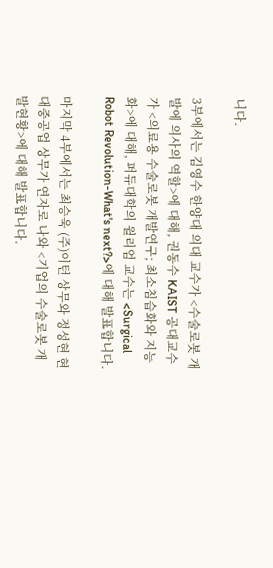니다.

3부에서는 김영수 한양대 의대 교수가 <수술로봇 개발에 의사의 역할>에 대해, 권동수 KAIST 공대교수가 <의료용 수술로봇 개발연구; 최소침습화와 지능화>에 대해, 퍼듀대학의 윌리엄 교수는 <Surgical Robot Revolution-What's next?>에 대해 발표합니다.

마지막 4부에서는 최승욱 (주)이턴 상무와 정성현 현대중공업 상무가 연자로 나와 <기업의 수술로봇 개발현황>에 대해 발표합니다.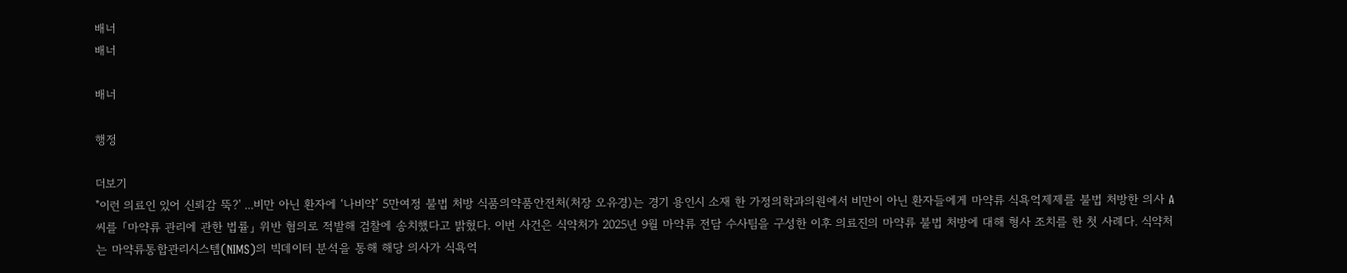배너
배너

배너

행정

더보기
"이런 의료인 있어 신뢰감 뚝?' ...비만 아닌 환자에 ‘나비약’ 5만여정 불법 처방 식품의약품안전처(처장 오유경)는 경기 용인시 소재 한 가정의학과의원에서 비만이 아닌 환자들에게 마약류 식욕억제제를 불법 처방한 의사 A씨를 「마약류 관리에 관한 법률」 위반 혐의로 적발해 검찰에 송치했다고 밝혔다. 이번 사건은 식약처가 2025년 9월 마약류 전담 수사팀을 구성한 이후 의료진의 마약류 불법 처방에 대해 형사 조치를 한 첫 사례다. 식약처는 마약류통합관리시스템(NIMS)의 빅데이터 분석을 통해 해당 의사가 식욕억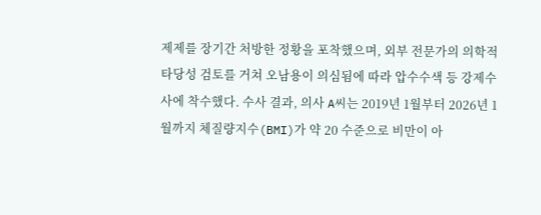제제를 장기간 처방한 정황을 포착했으며, 외부 전문가의 의학적 타당성 검토를 거쳐 오남용이 의심됨에 따라 압수수색 등 강제수사에 착수했다. 수사 결과, 의사 A씨는 2019년 1월부터 2026년 1월까지 체질량지수(BMI)가 약 20 수준으로 비만이 아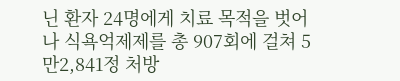닌 환자 24명에게 치료 목적을 벗어나 식욕억제제를 총 907회에 걸쳐 5만2,841정 처방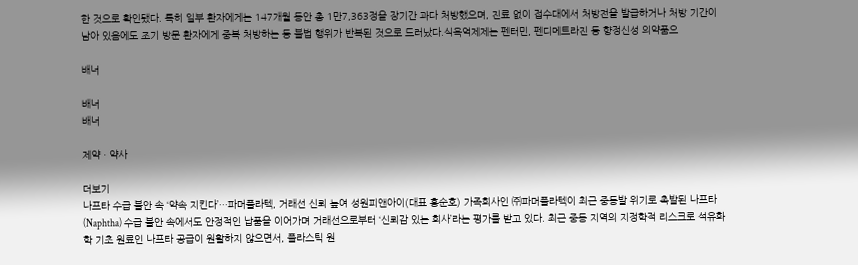한 것으로 확인됐다. 특히 일부 환자에게는 147개월 동안 총 1만7,363정을 장기간 과다 처방했으며, 진료 없이 접수대에서 처방전을 발급하거나 처방 기간이 남아 있음에도 조기 방문 환자에게 중복 처방하는 등 불법 행위가 반복된 것으로 드러났다.식욕억제제는 펜터민, 펜디메트라진 등 향정신성 의약품으

배너

배너
배너

제약ㆍ약사

더보기
나프타 수급 불안 속 ‘약속 지킨다’…파머플라텍, 거래선 신뢰 높여 성원피앤아이(대표 홍순호) 가족회사인 ㈜파머플라텍이 최근 중동발 위기로 촉발된 나프타(Naphtha) 수급 불안 속에서도 안정적인 납품을 이어가며 거래선으로부터 ‘신뢰감 있는 회사’라는 평가를 받고 있다. 최근 중동 지역의 지정학적 리스크로 석유화학 기초 원료인 나프타 공급이 원활하지 않으면서, 플라스틱 원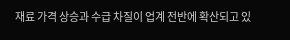재료 가격 상승과 수급 차질이 업계 전반에 확산되고 있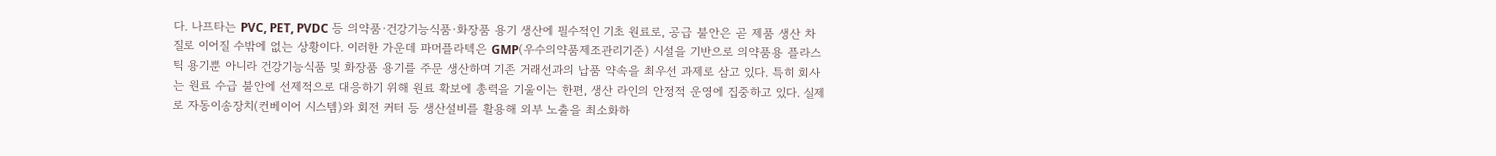다. 나프타는 PVC, PET, PVDC 등 의약품·건강기능식품·화장품 용기 생산에 필수적인 기초 원료로, 공급 불안은 곧 제품 생산 차질로 이어질 수밖에 없는 상황이다. 이러한 가운데 파머플라텍은 GMP(우수의약품제조관리기준) 시설을 기반으로 의약품용 플라스틱 용기뿐 아니라 건강기능식품 및 화장품 용기를 주문 생산하며 기존 거래선과의 납품 약속을 최우선 과제로 삼고 있다. 특히 회사는 원료 수급 불안에 선제적으로 대응하기 위해 원료 확보에 총력을 기울이는 한편, 생산 라인의 안정적 운영에 집중하고 있다. 실제로 자동이송장치(컨베이어 시스템)와 회전 커터 등 생산설비를 활용해 외부 노출을 최소화하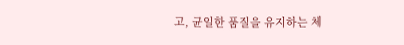고, 균일한 품질을 유지하는 체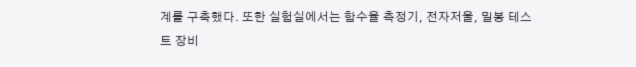계를 구축했다. 또한 실험실에서는 함수율 측정기, 전자저울, 밀봉 테스트 장비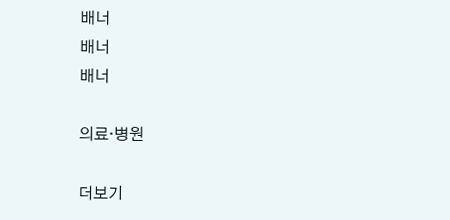배너
배너
배너

의료·병원

더보기